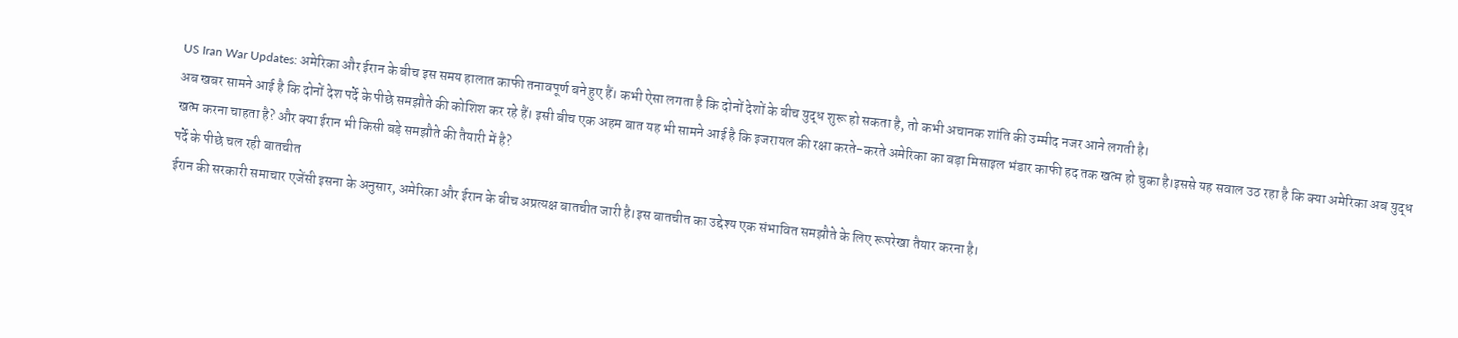US Iran War Updates: अमेरिका और ईरान के बीच इस समय हालात काफी तनावपूर्ण बने हुए हैं। कभी ऐसा लगता है कि दोनों देशों के बीच युद्ध शुरू हो सकता है, तो कभी अचानक शांति की उम्मीद नजर आने लगती है।
अब खबर सामने आई है कि दोनों देश पर्दे के पीछे समझौते की कोशिश कर रहे हैं। इसी बीच एक अहम बात यह भी सामने आई है कि इजरायल की रक्षा करते-करते अमेरिका का बड़ा मिसाइल भंडार काफी हद तक खत्म हो चुका है।इससे यह सवाल उठ रहा है कि क्या अमेरिका अब युद्ध खत्म करना चाहता है? और क्या ईरान भी किसी बड़े समझौते की तैयारी में है?
पर्दे के पीछे चल रही बातचीत
ईरान की सरकारी समाचार एजेंसी इसना के अनुसार, अमेरिका और ईरान के बीच अप्रत्यक्ष बातचीत जारी है।इस बातचीत का उद्देश्य एक संभावित समझौते के लिए रूपरेखा तैयार करना है।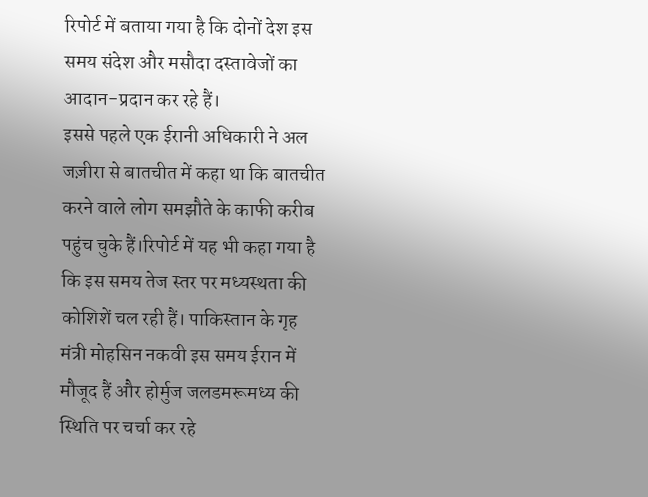रिपोर्ट में बताया गया है कि दोनों देश इस समय संदेश और मसौदा दस्तावेजों का आदान-प्रदान कर रहे हैं।
इससे पहले एक ईरानी अधिकारी ने अल जज़ीरा से बातचीत में कहा था कि बातचीत करने वाले लोग समझौते के काफी करीब पहुंच चुके हैं।रिपोर्ट में यह भी कहा गया है कि इस समय तेज स्तर पर मध्यस्थता की कोशिशें चल रही हैं। पाकिस्तान के गृह मंत्री मोहसिन नकवी इस समय ईरान में मौजूद हैं और होर्मुज जलडमरूमध्य की स्थिति पर चर्चा कर रहे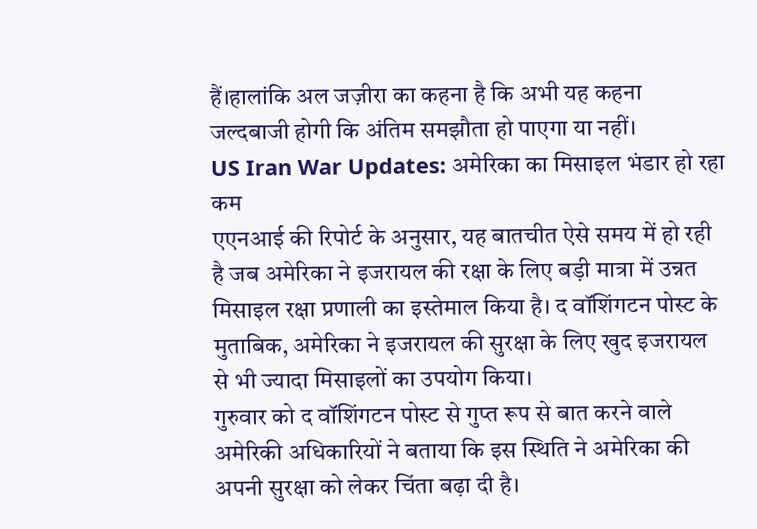हैं।हालांकि अल जज़ीरा का कहना है कि अभी यह कहना जल्दबाजी होगी कि अंतिम समझौता हो पाएगा या नहीं।
US Iran War Updates: अमेरिका का मिसाइल भंडार हो रहा कम
एएनआई की रिपोर्ट के अनुसार, यह बातचीत ऐसे समय में हो रही है जब अमेरिका ने इजरायल की रक्षा के लिए बड़ी मात्रा में उन्नत मिसाइल रक्षा प्रणाली का इस्तेमाल किया है। द वॉशिंगटन पोस्ट के मुताबिक, अमेरिका ने इजरायल की सुरक्षा के लिए खुद इजरायल से भी ज्यादा मिसाइलों का उपयोग किया।
गुरुवार को द वॉशिंगटन पोस्ट से गुप्त रूप से बात करने वाले अमेरिकी अधिकारियों ने बताया कि इस स्थिति ने अमेरिका की अपनी सुरक्षा को लेकर चिंता बढ़ा दी है।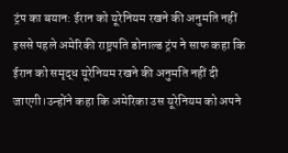ट्रंप का बयान: ईरान को यूरेनियम रखने की अनुमति नहीं
इससे पहले अमेरिकी राष्ट्रपति डोनाल्ड ट्रंप ने साफ कहा कि ईरान को समृद्ध यूरेनियम रखने की अनुमति नहीं दी जाएगी।उन्होंने कहा कि अमेरिका उस यूरेनियम को अपने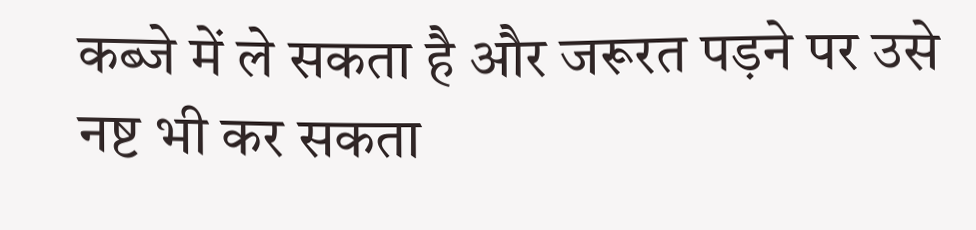कब्जे में ले सकता है और जरूरत पड़ने पर उसे नष्ट भी कर सकता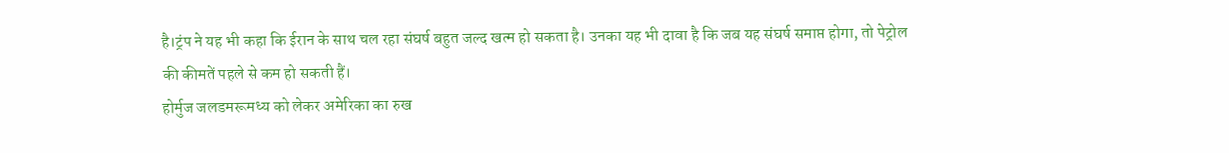है।ट्रंप ने यह भी कहा कि ईरान के साथ चल रहा संघर्ष बहुत जल्द खत्म हो सकता है। उनका यह भी दावा है कि जब यह संघर्ष समाप्त होगा, तो पेट्रोल की कीमतें पहले से कम हो सकती हैं।
होर्मुज जलडमरूमध्य को लेकर अमेरिका का रुख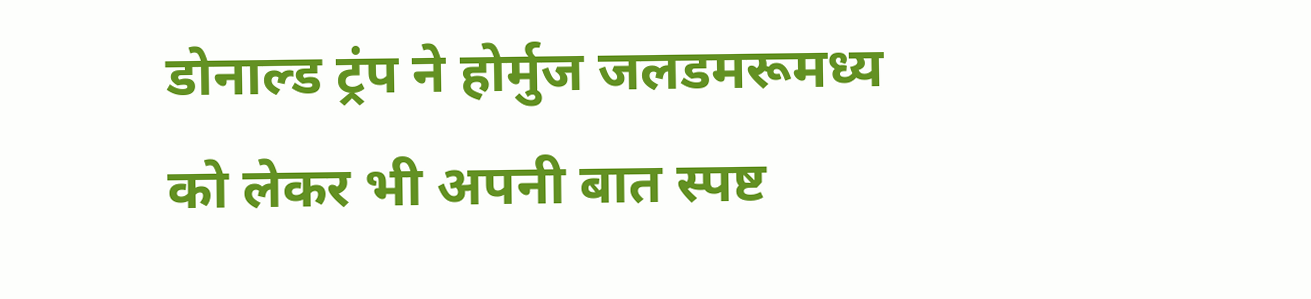डोनाल्ड ट्रंप ने होर्मुज जलडमरूमध्य को लेकर भी अपनी बात स्पष्ट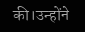की।उन्होंने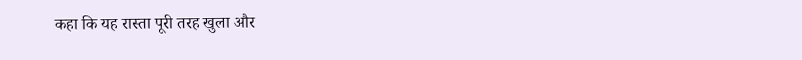कहा कि यह रास्ता पूरी तरह खुला और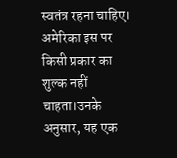स्वतंत्र रहना चाहिए। अमेरिका इस पर किसी प्रकार का शुल्क नहीं चाहता।उनके अनुसार, यह एक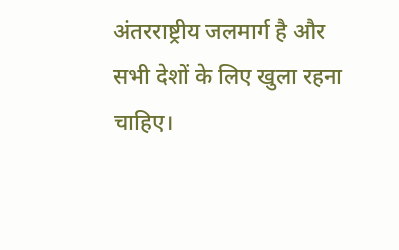अंतरराष्ट्रीय जलमार्ग है और सभी देशों के लिए खुला रहना चाहिए।